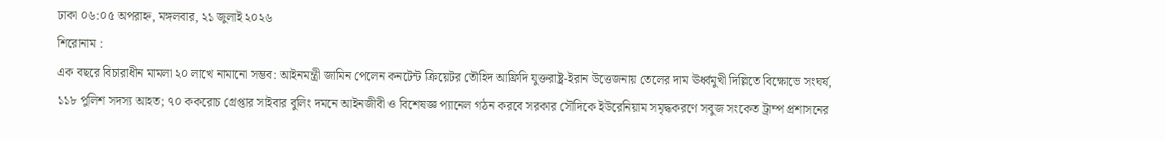ঢাকা ০৬:০৫ অপরাহ্ন, মঙ্গলবার, ২১ জুলাই ২০২৬
শিরোনাম :
এক বছরে বিচারাধীন মামলা ২০ লাখে নামানো সম্ভব: আইনমন্ত্রী জামিন পেলেন কনটেন্ট ক্রিয়েটর তৌহিদ আফ্রিদি যুক্তরাষ্ট্র-ইরান উত্তেজনায় তেলের দাম ঊর্ধ্বমুখী দিল্লিতে বিক্ষোভে সংঘর্ষ, ১১৮ পুলিশ সদস্য আহত; ৭০ ককরোচ গ্রেপ্তার সাইবার বুলিং দমনে আইনজীবী ও বিশেষজ্ঞ প্যানেল গঠন করবে সরকার সৌদিকে ইউরেনিয়াম সমৃদ্ধকরণে সবুজ সংকেত ট্রাম্প প্রশাসনের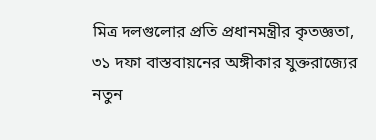মিত্র দলগুলোর প্রতি প্রধানমন্ত্রীর কৃতজ্ঞতা, ৩১ দফা বাস্তবায়নের অঙ্গীকার যুক্তরাজ্যের নতুন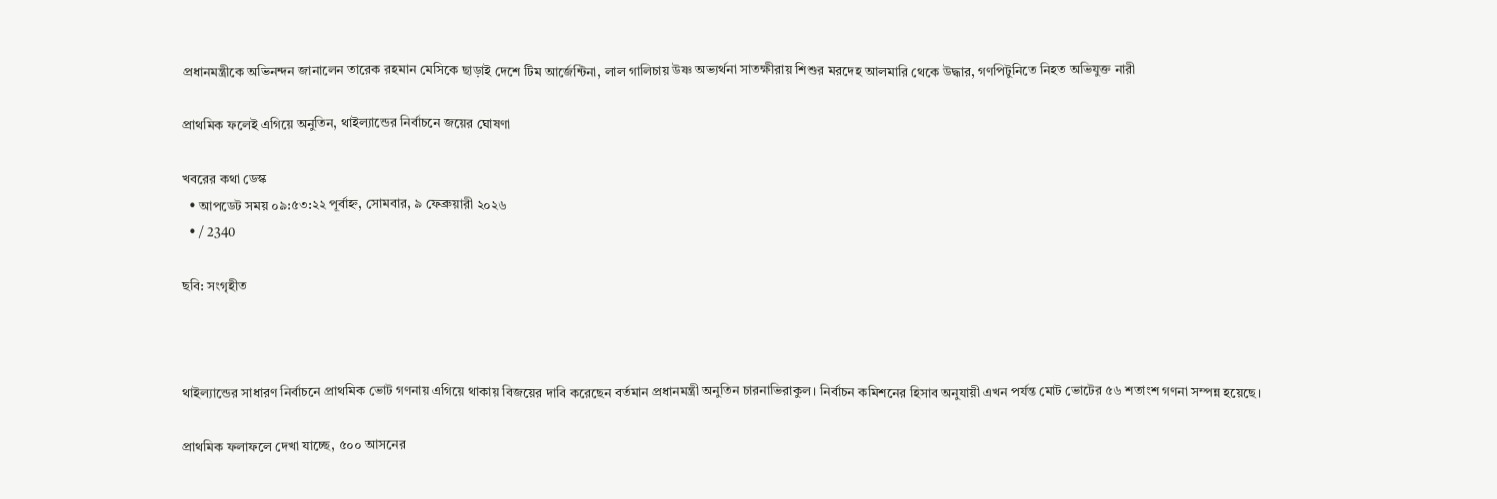প্রধানমন্ত্রীকে অভিনন্দন জানালেন তারেক রহমান মেসিকে ছাড়াই দেশে টিম আর্জেন্টিনা, লাল গালিচায় উষ্ণ অভ্যর্থনা সাতক্ষীরায় শিশুর মরদেহ আলমারি থেকে উদ্ধার, গণপিটুনিতে নিহত অভিযুক্ত নারী

প্রাথমিক ফলেই এগিয়ে অনুতিন, থাইল্যান্ডের নির্বাচনে জয়ের ঘোষণা

খবরের কথা ডেস্ক
  • আপডেট সময় ০৯:৫৩:২২ পূর্বাহ্ন, সোমবার, ৯ ফেব্রুয়ারী ২০২৬
  • / 2340

ছবি: সংগৃহীত



থাইল্যান্ডের সাধারণ নির্বাচনে প্রাথমিক ভোট গণনায় এগিয়ে থাকায় বিজয়ের দাবি করেছেন বর্তমান প্রধানমন্ত্রী অনুতিন চারনাভিরাকুল। নির্বাচন কমিশনের হিসাব অনুযায়ী এখন পর্যন্ত মোট ভোটের ৫৬ শতাংশ গণনা সম্পন্ন হয়েছে।

প্রাথমিক ফলাফলে দেখা যাচ্ছে, ৫০০ আসনের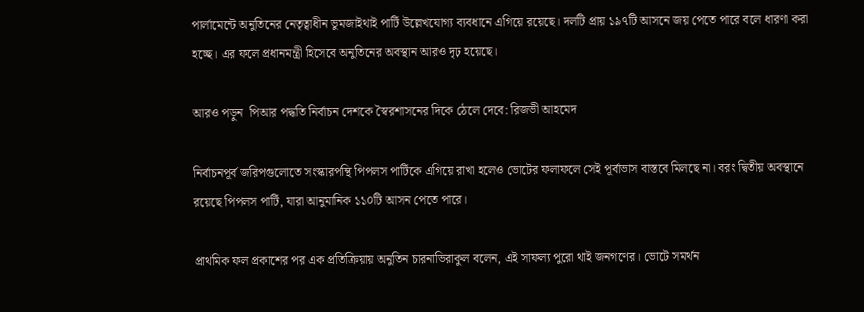পার্লামেন্টে অনুতিনের নেতৃত্বাধীন ভুমজাইথাই পার্টি উল্লেখযোগ্য ব্যবধানে এগিয়ে রয়েছে। দলটি প্রায় ১৯৭টি আসনে জয় পেতে পারে বলে ধারণা করা হচ্ছে। এর ফলে প্রধানমন্ত্রী হিসেবে অনুতিনের অবস্থান আরও দৃঢ় হয়েছে।

আরও পড়ুন  পিআর পদ্ধতি নির্বাচন দেশকে স্বৈরশাসনের দিকে ঠেলে দেবে: রিজভী আহমেদ

নির্বাচনপূর্ব জরিপগুলোতে সংস্কারপন্থি পিপলস পার্টিকে এগিয়ে রাখা হলেও ভোটের ফলাফলে সেই পূর্বাভাস বাস্তবে মিলছে না। বরং দ্বিতীয় অবস্থানে রয়েছে পিপলস পার্টি, যারা আনুমানিক ১১০টি আসন পেতে পারে।

প্রাথমিক ফল প্রকাশের পর এক প্রতিক্রিয়ায় অনুতিন চারনাভিরাকুল বলেন, এই সাফল্য পুরো থাই জনগণের। ভোটে সমর্থন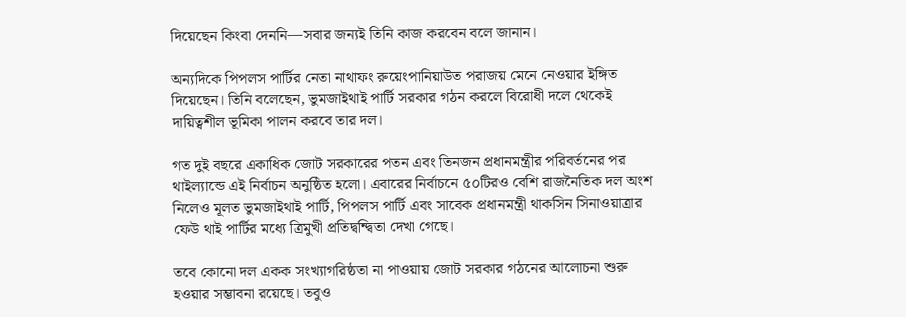দিয়েছেন কিংবা দেননি—সবার জন্যই তিনি কাজ করবেন বলে জানান।

অন্যদিকে পিপলস পার্টির নেতা নাথাফং রুয়েংপানিয়াউত পরাজয় মেনে নেওয়ার ইঙ্গিত দিয়েছেন। তিনি বলেছেন, ভুমজাইথাই পার্টি সরকার গঠন করলে বিরোধী দলে থেকেই দায়িত্বশীল ভূমিকা পালন করবে তার দল।

গত দুই বছরে একাধিক জোট সরকারের পতন এবং তিনজন প্রধানমন্ত্রীর পরিবর্তনের পর থাইল্যান্ডে এই নির্বাচন অনুষ্ঠিত হলো। এবারের নির্বাচনে ৫০টিরও বেশি রাজনৈতিক দল অংশ নিলেও মূলত ভুমজাইথাই পার্টি, পিপলস পার্টি এবং সাবেক প্রধানমন্ত্রী থাকসিন সিনাওয়াত্রার ফেউ থাই পার্টির মধ্যে ত্রিমুখী প্রতিদ্বন্দ্বিতা দেখা গেছে।

তবে কোনো দল একক সংখ্যাগরিষ্ঠতা না পাওয়ায় জোট সরকার গঠনের আলোচনা শুরু হওয়ার সম্ভাবনা রয়েছে। তবুও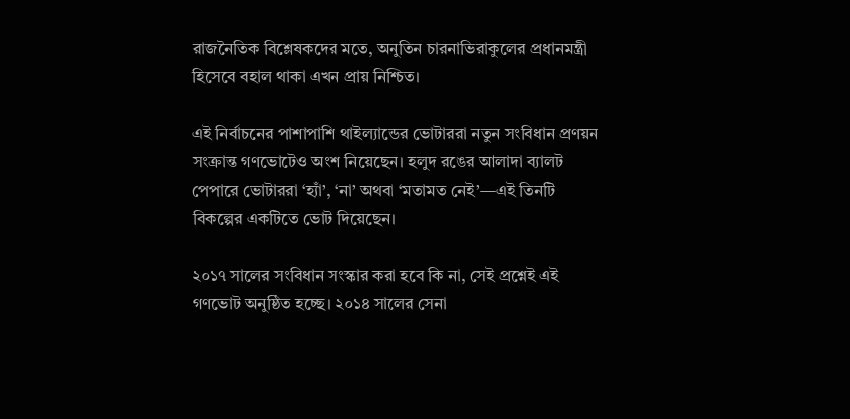রাজনৈতিক বিশ্লেষকদের মতে, অনুতিন চারনাভিরাকুলের প্রধানমন্ত্রী হিসেবে বহাল থাকা এখন প্রায় নিশ্চিত।

এই নির্বাচনের পাশাপাশি থাইল্যান্ডের ভোটাররা নতুন সংবিধান প্রণয়ন সংক্রান্ত গণভোটেও অংশ নিয়েছেন। হলুদ রঙের আলাদা ব্যালট পেপারে ভোটাররা ‘হ্যাঁ’, ‘না’ অথবা ‘মতামত নেই’—এই তিনটি বিকল্পের একটিতে ভোট দিয়েছেন।

২০১৭ সালের সংবিধান সংস্কার করা হবে কি না, সেই প্রশ্নেই এই গণভোট অনুষ্ঠিত হচ্ছে। ২০১৪ সালের সেনা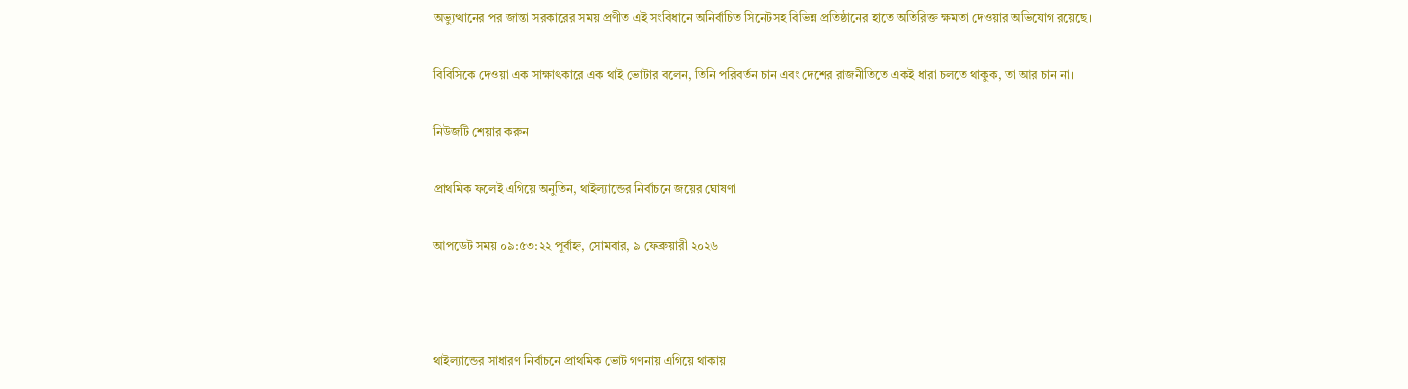অভ্যুত্থানের পর জান্তা সরকারের সময় প্রণীত এই সংবিধানে অনির্বাচিত সিনেটসহ বিভিন্ন প্রতিষ্ঠানের হাতে অতিরিক্ত ক্ষমতা দেওয়ার অভিযোগ রয়েছে।

বিবিসিকে দেওয়া এক সাক্ষাৎকারে এক থাই ভোটার বলেন, তিনি পরিবর্তন চান এবং দেশের রাজনীতিতে একই ধারা চলতে থাকুক, তা আর চান না।

নিউজটি শেয়ার করুন

প্রাথমিক ফলেই এগিয়ে অনুতিন, থাইল্যান্ডের নির্বাচনে জয়ের ঘোষণা

আপডেট সময় ০৯:৫৩:২২ পূর্বাহ্ন, সোমবার, ৯ ফেব্রুয়ারী ২০২৬



থাইল্যান্ডের সাধারণ নির্বাচনে প্রাথমিক ভোট গণনায় এগিয়ে থাকায়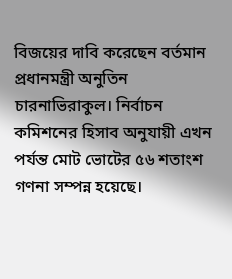বিজয়ের দাবি করেছেন বর্তমান প্রধানমন্ত্রী অনুতিন চারনাভিরাকুল। নির্বাচন কমিশনের হিসাব অনুযায়ী এখন পর্যন্ত মোট ভোটের ৫৬ শতাংশ গণনা সম্পন্ন হয়েছে।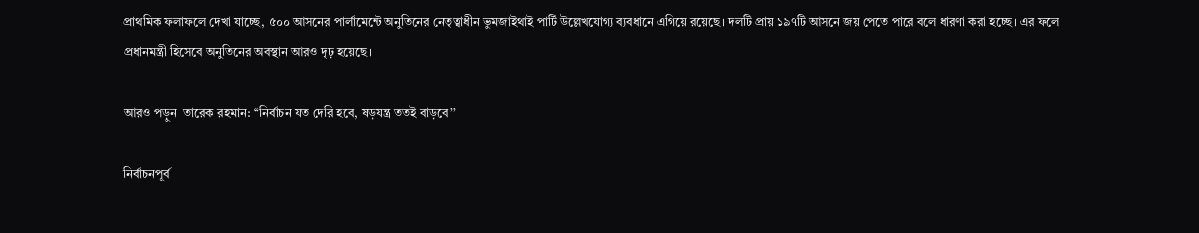প্রাথমিক ফলাফলে দেখা যাচ্ছে, ৫০০ আসনের পার্লামেন্টে অনুতিনের নেতৃত্বাধীন ভুমজাইথাই পার্টি উল্লেখযোগ্য ব্যবধানে এগিয়ে রয়েছে। দলটি প্রায় ১৯৭টি আসনে জয় পেতে পারে বলে ধারণা করা হচ্ছে। এর ফলে প্রধানমন্ত্রী হিসেবে অনুতিনের অবস্থান আরও দৃঢ় হয়েছে।

আরও পড়ুন  তারেক রহমান: ‘‘নির্বাচন যত দেরি হবে, ষড়যন্ত্র ততই বাড়বে’’

নির্বাচনপূর্ব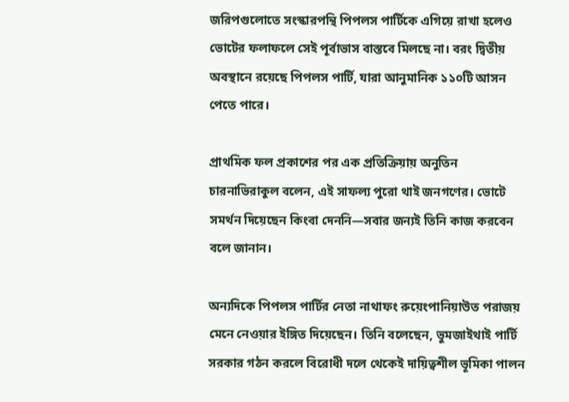জরিপগুলোতে সংস্কারপন্থি পিপলস পার্টিকে এগিয়ে রাখা হলেও ভোটের ফলাফলে সেই পূর্বাভাস বাস্তবে মিলছে না। বরং দ্বিতীয় অবস্থানে রয়েছে পিপলস পার্টি, যারা আনুমানিক ১১০টি আসন পেতে পারে।

প্রাথমিক ফল প্রকাশের পর এক প্রতিক্রিয়ায় অনুতিন চারনাভিরাকুল বলেন, এই সাফল্য পুরো থাই জনগণের। ভোটে সমর্থন দিয়েছেন কিংবা দেননি—সবার জন্যই তিনি কাজ করবেন বলে জানান।

অন্যদিকে পিপলস পার্টির নেতা নাথাফং রুয়েংপানিয়াউত পরাজয় মেনে নেওয়ার ইঙ্গিত দিয়েছেন। তিনি বলেছেন, ভুমজাইথাই পার্টি সরকার গঠন করলে বিরোধী দলে থেকেই দায়িত্বশীল ভূমিকা পালন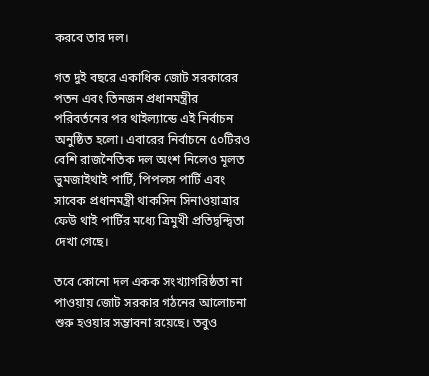করবে তার দল।

গত দুই বছরে একাধিক জোট সরকারের পতন এবং তিনজন প্রধানমন্ত্রীর পরিবর্তনের পর থাইল্যান্ডে এই নির্বাচন অনুষ্ঠিত হলো। এবারের নির্বাচনে ৫০টিরও বেশি রাজনৈতিক দল অংশ নিলেও মূলত ভুমজাইথাই পার্টি, পিপলস পার্টি এবং সাবেক প্রধানমন্ত্রী থাকসিন সিনাওয়াত্রার ফেউ থাই পার্টির মধ্যে ত্রিমুখী প্রতিদ্বন্দ্বিতা দেখা গেছে।

তবে কোনো দল একক সংখ্যাগরিষ্ঠতা না পাওয়ায় জোট সরকার গঠনের আলোচনা শুরু হওয়ার সম্ভাবনা রয়েছে। তবুও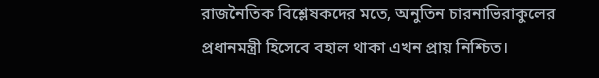রাজনৈতিক বিশ্লেষকদের মতে, অনুতিন চারনাভিরাকুলের প্রধানমন্ত্রী হিসেবে বহাল থাকা এখন প্রায় নিশ্চিত।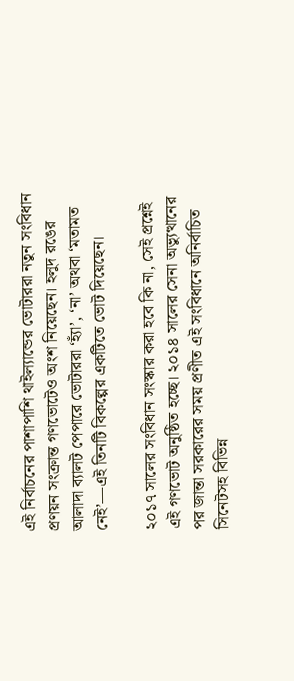এই নির্বাচনের পাশাপাশি থাইল্যান্ডের ভোটাররা নতুন সংবিধান প্রণয়ন সংক্রান্ত গণভোটেও অংশ নিয়েছেন। হলুদ রঙের আলাদা ব্যালট পেপারে ভোটাররা ‘হ্যাঁ’, ‘না’ অথবা ‘মতামত নেই’—এই তিনটি বিকল্পের একটিতে ভোট দিয়েছেন।

২০১৭ সালের সংবিধান সংস্কার করা হবে কি না, সেই প্রশ্নেই এই গণভোট অনুষ্ঠিত হচ্ছে। ২০১৪ সালের সেনা অভ্যুত্থানের পর জান্তা সরকারের সময় প্রণীত এই সংবিধানে অনির্বাচিত সিনেটসহ বিভিন্ন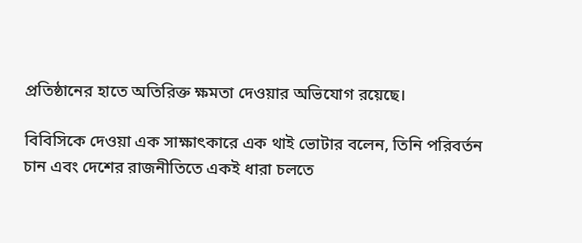প্রতিষ্ঠানের হাতে অতিরিক্ত ক্ষমতা দেওয়ার অভিযোগ রয়েছে।

বিবিসিকে দেওয়া এক সাক্ষাৎকারে এক থাই ভোটার বলেন, তিনি পরিবর্তন চান এবং দেশের রাজনীতিতে একই ধারা চলতে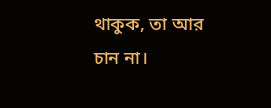থাকুক, তা আর চান না।